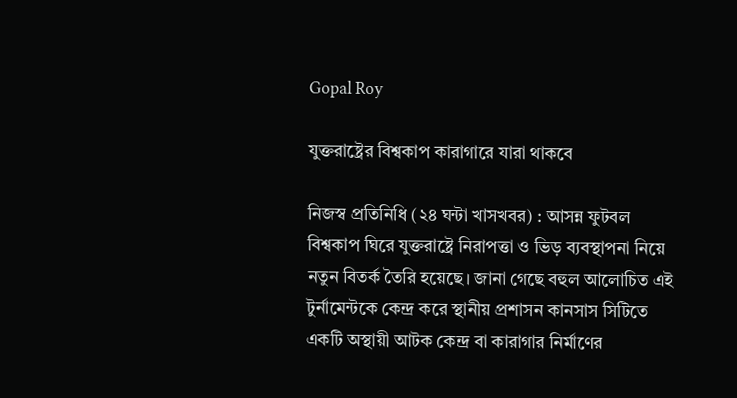Gopal Roy

যুক্তরাষ্ট্রের বিশ্বকাপ কারাগারে যারা থাকবে

নিজস্ব প্রতিনিধি (২৪ ঘন্টা খাসখবর) : আসন্ন ফুটবল বিশ্বকাপ ঘিরে যুক্তরাষ্ট্রে নিরাপত্তা ও ভিড় ব্যবস্থাপনা নিয়ে নতুন বিতর্ক তৈরি হয়েছে। জানা গেছে বহুল আলোচিত এই টুর্নামেন্টকে কেন্দ্র করে স্থানীয় প্রশাসন কানসাস সিটিতে একটি অস্থায়ী আটক কেন্দ্র বা কারাগার নির্মাণের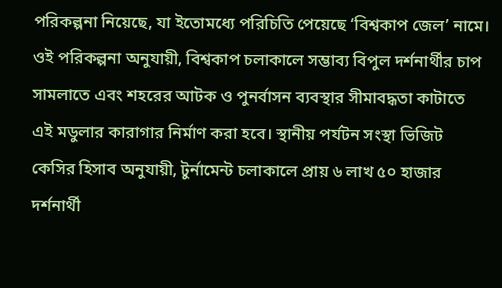পরিকল্পনা নিয়েছে, যা ইতোমধ্যে পরিচিতি পেয়েছে ‘বিশ্বকাপ জেল’ নামে। ওই পরিকল্পনা অনুযায়ী, বিশ্বকাপ চলাকালে সম্ভাব্য বিপুল দর্শনার্থীর চাপ সামলাতে এবং শহরের আটক ও পুনর্বাসন ব্যবস্থার সীমাবদ্ধতা কাটাতে এই মডুলার কারাগার নির্মাণ করা হবে। স্থানীয় পর্যটন সংস্থা ভিজিট কেসির হিসাব অনুযায়ী, টুর্নামেন্ট চলাকালে প্রায় ৬ লাখ ৫০ হাজার দর্শনার্থী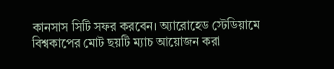কানসাস সিটি সফর করবেন। অ্যারোহেড স্টেডিয়ামে বিশ্বকাপের মোট ছয়টি ম্যাচ আয়োজন করা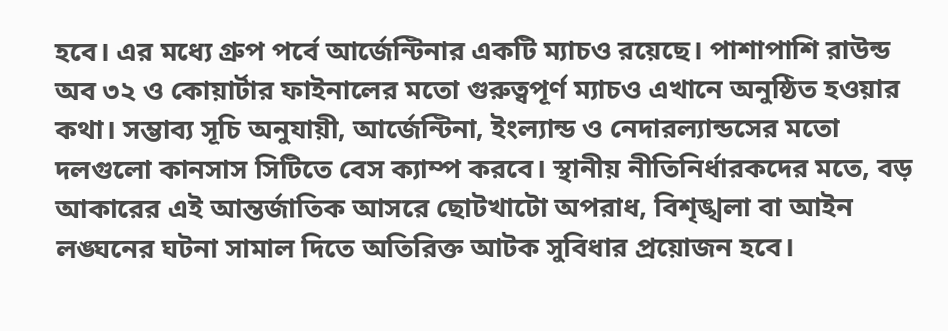হবে। এর মধ্যে গ্রুপ পর্বে আর্জেন্টিনার একটি ম্যাচও রয়েছে। পাশাপাশি রাউন্ড অব ৩২ ও কোয়ার্টার ফাইনালের মতো গুরুত্বপূর্ণ ম্যাচও এখানে অনুষ্ঠিত হওয়ার কথা। সম্ভাব্য সূচি অনুযায়ী, আর্জেন্টিনা, ইংল্যান্ড ও নেদারল্যান্ডসের মতো দলগুলো কানসাস সিটিতে বেস ক্যাম্প করবে। স্থানীয় নীতিনির্ধারকদের মতে, বড় আকারের এই আন্তর্জাতিক আসরে ছোটখাটো অপরাধ, বিশৃঙ্খলা বা আইন লঙ্ঘনের ঘটনা সামাল দিতে অতিরিক্ত আটক সুবিধার প্রয়োজন হবে।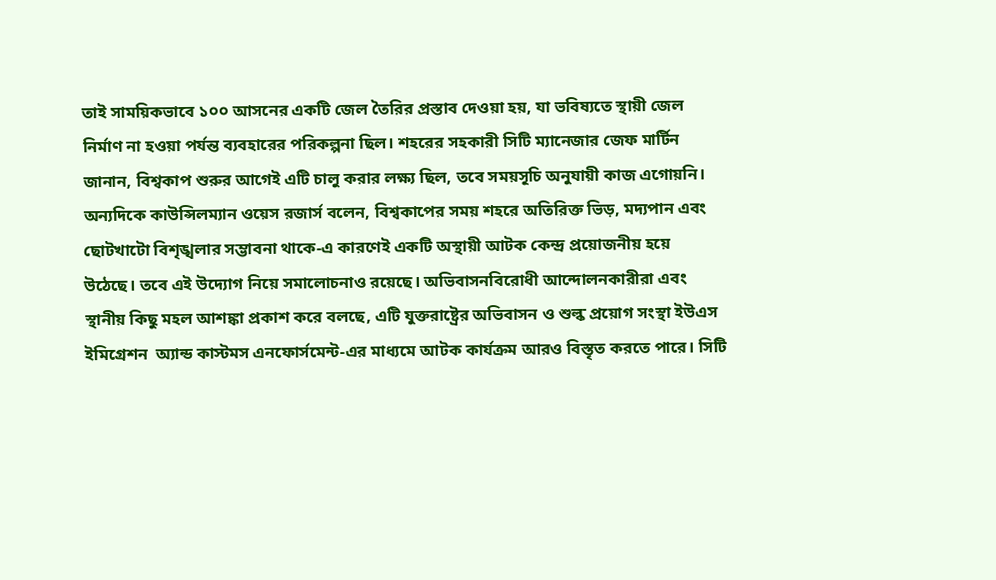তাই সাময়িকভাবে ১০০ আসনের একটি জেল তৈরির প্রস্তাব দেওয়া হয়, যা ভবিষ্যতে স্থায়ী জেল নির্মাণ না হওয়া পর্যন্ত ব্যবহারের পরিকল্পনা ছিল। শহরের সহকারী সিটি ম্যানেজার জেফ মার্টিন জানান, বিশ্বকাপ শুরুর আগেই এটি চালু করার লক্ষ্য ছিল, তবে সময়সূচি অনুযায়ী কাজ এগোয়নি। অন্যদিকে কাউন্সিলম্যান ওয়েস রজার্স বলেন, বিশ্বকাপের সময় শহরে অতিরিক্ত ভিড়, মদ্যপান এবং ছোটখাটো বিশৃঙ্খলার সম্ভাবনা থাকে-এ কারণেই একটি অস্থায়ী আটক কেন্দ্র প্রয়োজনীয় হয়ে উঠেছে। তবে এই উদ্যোগ নিয়ে সমালোচনাও রয়েছে। অভিবাসনবিরোধী আন্দোলনকারীরা এবং স্থানীয় কিছু মহল আশঙ্কা প্রকাশ করে বলছে, এটি যুক্তরাষ্ট্রের অভিবাসন ও শুল্ক প্রয়োগ সংস্থা ইউএস ইমিগ্রেশন  অ্যান্ড কাস্টমস এনফোর্সমেন্ট-এর মাধ্যমে আটক কার্যক্রম আরও বিস্তৃত করতে পারে। সিটি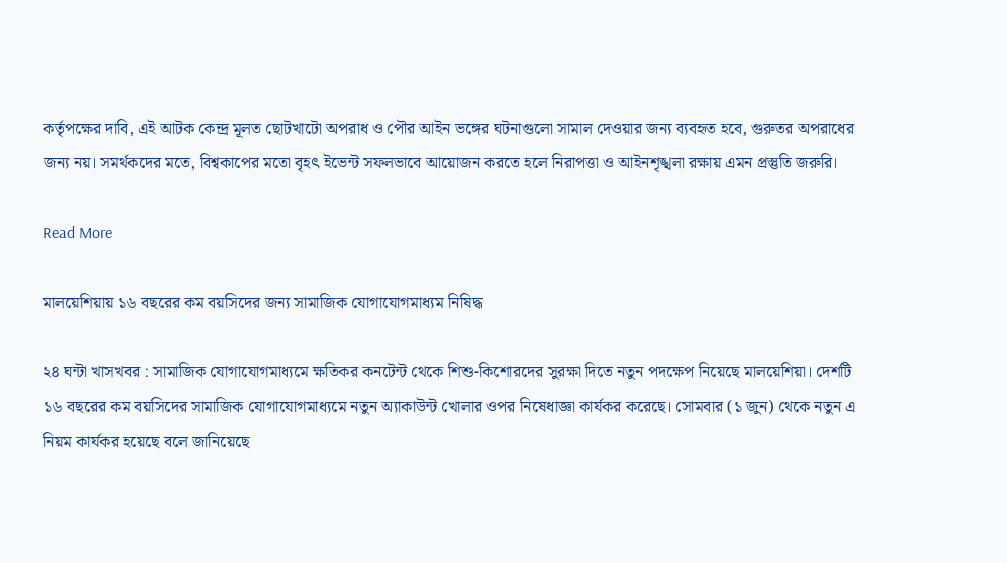কর্তৃপক্ষের দাবি, এই আটক কেন্দ্র মূলত ছোটখাটো অপরাধ ও পৌর আইন ভঙ্গের ঘটনাগুলো সামাল দেওয়ার জন্য ব্যবহৃত হবে, গুরুতর অপরাধের জন্য নয়। সমর্থকদের মতে, বিশ্বকাপের মতো বৃহৎ ইভেন্ট সফলভাবে আয়োজন করতে হলে নিরাপত্তা ও আইনশৃঙ্খলা রক্ষায় এমন প্রস্তুতি জরুরি।

Read More

মালয়েশিয়ায় ১৬ বছরের কম বয়সিদের জন্য সামাজিক যোগাযোগমাধ্যম নিষিদ্ধ

২৪ ঘন্টা খাসখবর : সামাজিক যোগাযোগমাধ্যমে ক্ষতিকর কনটেন্ট থেকে শিশু-কিশোরদের সুরক্ষা দিতে নতুন পদক্ষেপ নিয়েছে মালয়েশিয়া। দেশটি ১৬ বছরের কম বয়সিদের সামাজিক যোগাযোগমাধ্যমে নতুন অ্যাকাউন্ট খোলার ওপর নিষেধাজ্ঞা কার্যকর করেছে। সোমবার (১ জুন) থেকে নতুন এ নিয়ম কার্যকর হয়েছে বলে জানিয়েছে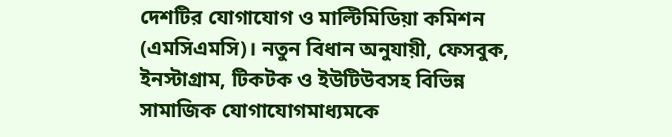দেশটির যোগাযোগ ও মাল্টিমিডিয়া কমিশন (এমসিএমসি)। নতুন বিধান অনুযায়ী, ফেসবুক, ইনস্টাগ্রাম, টিকটক ও ইউটিউবসহ বিভিন্ন সামাজিক যোগাযোগমাধ্যমকে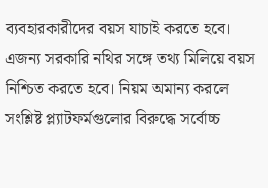ব্যবহারকারীদের বয়স যাচাই করতে হবে। এজন্য সরকারি নথির সঙ্গে তথ্য মিলিয়ে বয়স নিশ্চিত করতে হবে। নিয়ম অমান্য করলে সংশ্লিষ্ট প্ল্যাটফর্মগুলোর বিরুদ্ধে সর্বোচ্চ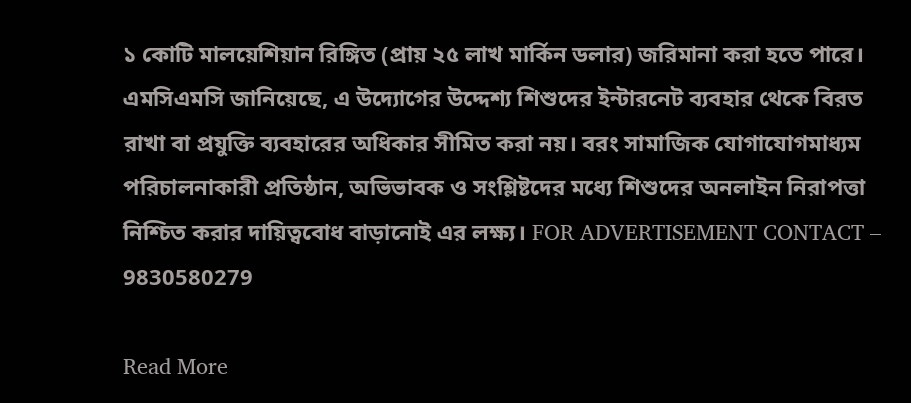১ কোটি মালয়েশিয়ান রিঙ্গিত (প্রায় ২৫ লাখ মার্কিন ডলার) জরিমানা করা হতে পারে। এমসিএমসি জানিয়েছে, এ উদ্যোগের উদ্দেশ্য শিশুদের ইন্টারনেট ব্যবহার থেকে বিরত রাখা বা প্রযুক্তি ব্যবহারের অধিকার সীমিত করা নয়। বরং সামাজিক যোগাযোগমাধ্যম পরিচালনাকারী প্রতিষ্ঠান, অভিভাবক ও সংশ্লিষ্টদের মধ্যে শিশুদের অনলাইন নিরাপত্তা নিশ্চিত করার দায়িত্ববোধ বাড়ানোই এর লক্ষ্য। FOR ADVERTISEMENT CONTACT – 9830580279

Read More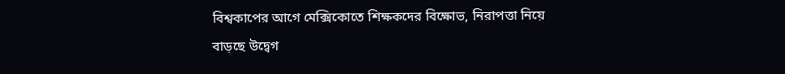বিশ্বকাপের আগে মেক্সিকোতে শিক্ষকদের বিক্ষোভ, নিরাপত্তা নিয়ে বাড়ছে উদ্বেগ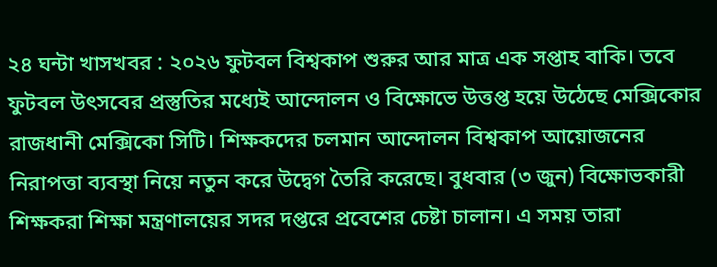২৪ ঘন্টা খাসখবর : ২০২৬ ফুটবল বিশ্বকাপ শুরুর আর মাত্র এক সপ্তাহ বাকি। তবে ফুটবল উৎসবের প্রস্তুতির মধ্যেই আন্দোলন ও বিক্ষোভে উত্তপ্ত হয়ে উঠেছে মেক্সিকোর রাজধানী মেক্সিকো সিটি। শিক্ষকদের চলমান আন্দোলন বিশ্বকাপ আয়োজনের নিরাপত্তা ব্যবস্থা নিয়ে নতুন করে উদ্বেগ তৈরি করেছে। বুধবার (৩ জুন) বিক্ষোভকারী শিক্ষকরা শিক্ষা মন্ত্রণালয়ের সদর দপ্তরে প্রবেশের চেষ্টা চালান। এ সময় তারা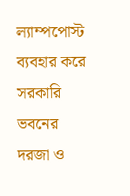ল্যাম্পপোস্ট ব্যবহার করে সরকারি ভবনের দরজা ও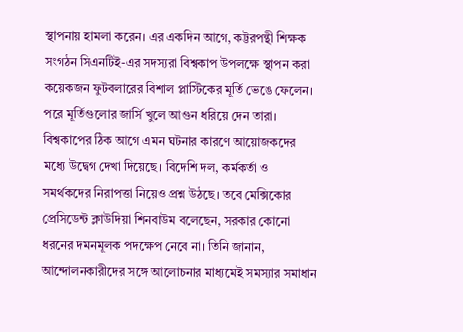স্থাপনায় হামলা করেন। এর একদিন আগে, কট্টরপন্থী শিক্ষক সংগঠন সিএনটিই-এর সদস্যরা বিশ্বকাপ উপলক্ষে স্থাপন করা কয়েকজন ফুটবলারের বিশাল প্লাস্টিকের মূর্তি ভেঙে ফেলেন। পরে মূর্তিগুলোর জার্সি খুলে আগুন ধরিয়ে দেন তারা। বিশ্বকাপের ঠিক আগে এমন ঘটনার কারণে আয়োজকদের মধ্যে উদ্বেগ দেখা দিয়েছে। বিদেশি দল, কর্মকর্তা ও সমর্থকদের নিরাপত্তা নিয়েও প্রশ্ন উঠছে। তবে মেক্সিকোর প্রেসিডেন্ট ক্লাউদিয়া শিনবাউম বলেছেন, সরকার কোনো ধরনের দমনমূলক পদক্ষেপ নেবে না। তিনি জানান, আন্দোলনকারীদের সঙ্গে আলোচনার মাধ্যমেই সমস্যার সমাধান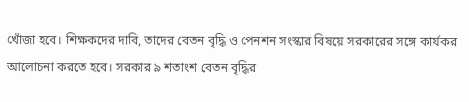খোঁজা হবে। শিক্ষকদের দাবি, তাদের বেতন বৃদ্ধি ও পেনশন সংস্কার বিষয়ে সরকারের সঙ্গে কার্যকর আলোচনা করতে হবে। সরকার ৯ শতাংশ বেতন বৃদ্ধির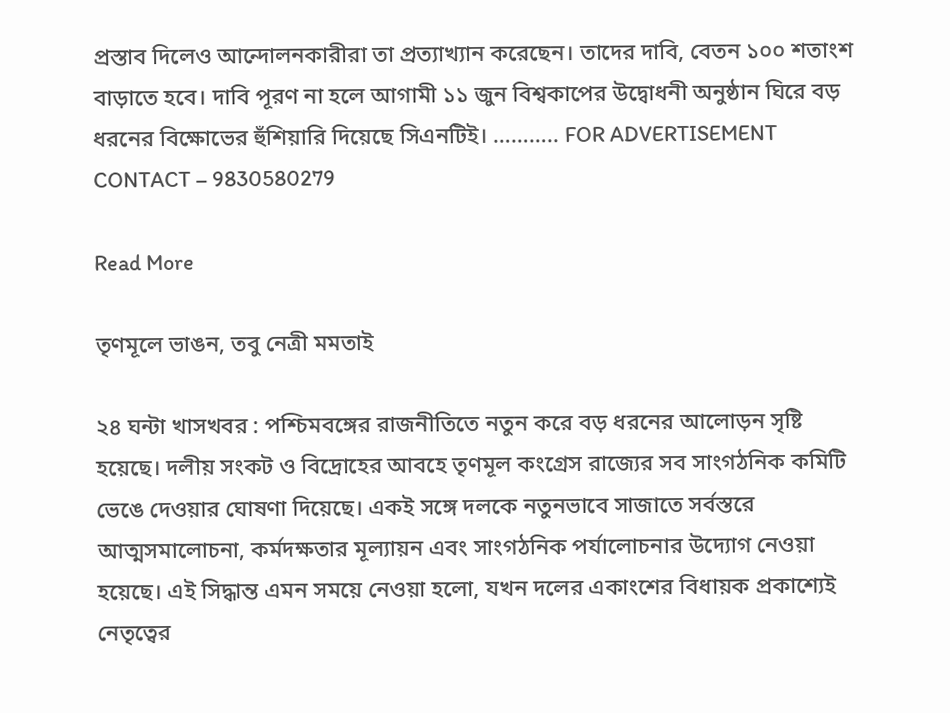প্রস্তাব দিলেও আন্দোলনকারীরা তা প্রত্যাখ্যান করেছেন। তাদের দাবি, বেতন ১০০ শতাংশ বাড়াতে হবে। দাবি পূরণ না হলে আগামী ১১ জুন বিশ্বকাপের উদ্বোধনী অনুষ্ঠান ঘিরে বড় ধরনের বিক্ষোভের হুঁশিয়ারি দিয়েছে সিএনটিই। ……….. FOR ADVERTISEMENT CONTACT – 9830580279

Read More

তৃণমূলে ভাঙন, তবু নেত্রী মমতাই

২৪ ঘন্টা খাসখবর : পশ্চিমবঙ্গের রাজনীতিতে নতুন করে বড় ধরনের আলোড়ন সৃষ্টি হয়েছে। দলীয় সংকট ও বিদ্রোহের আবহে তৃণমূল কংগ্রেস রাজ্যের সব সাংগঠনিক কমিটি ভেঙে দেওয়ার ঘোষণা দিয়েছে। একই সঙ্গে দলকে নতুনভাবে সাজাতে সর্বস্তরে আত্মসমালোচনা, কর্মদক্ষতার মূল্যায়ন এবং সাংগঠনিক পর্যালোচনার উদ্যোগ নেওয়া হয়েছে। এই সিদ্ধান্ত এমন সময়ে নেওয়া হলো, যখন দলের একাংশের বিধায়ক প্রকাশ্যেই নেতৃত্বের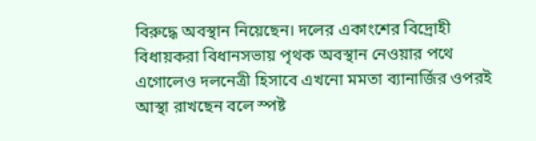বিরুদ্ধে অবস্থান নিয়েছেন। দলের একাংশের বিদ্রোহী বিধায়করা বিধানসভায় পৃথক অবস্থান নেওয়ার পথে এগোলেও দলনেত্রী হিসাবে এখনো মমতা ব্যানার্জির ওপরই আস্থা রাখছেন বলে স্পষ্ট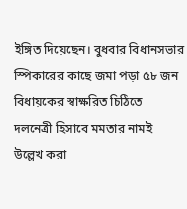ইঙ্গিত দিয়েছেন। বুধবার বিধানসভার স্পিকারের কাছে জমা পড়া ৫৮ জন বিধায়কের স্বাক্ষরিত চিঠিতে দলনেত্রী হিসাবে মমতার নামই উল্লেখ করা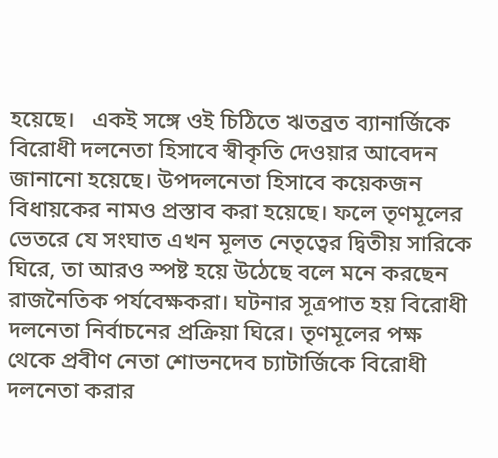হয়েছে।   একই সঙ্গে ওই চিঠিতে ঋতব্রত ব্যানার্জিকে বিরোধী দলনেতা হিসাবে স্বীকৃতি দেওয়ার আবেদন জানানো হয়েছে। উপদলনেতা হিসাবে কয়েকজন বিধায়কের নামও প্রস্তাব করা হয়েছে। ফলে তৃণমূলের ভেতরে যে সংঘাত এখন মূলত নেতৃত্বের দ্বিতীয় সারিকে ঘিরে, তা আরও স্পষ্ট হয়ে উঠেছে বলে মনে করছেন রাজনৈতিক পর্যবেক্ষকরা। ঘটনার সূত্রপাত হয় বিরোধী দলনেতা নির্বাচনের প্রক্রিয়া ঘিরে। তৃণমূলের পক্ষ থেকে প্রবীণ নেতা শোভনদেব চ্যাটার্জিকে বিরোধী দলনেতা করার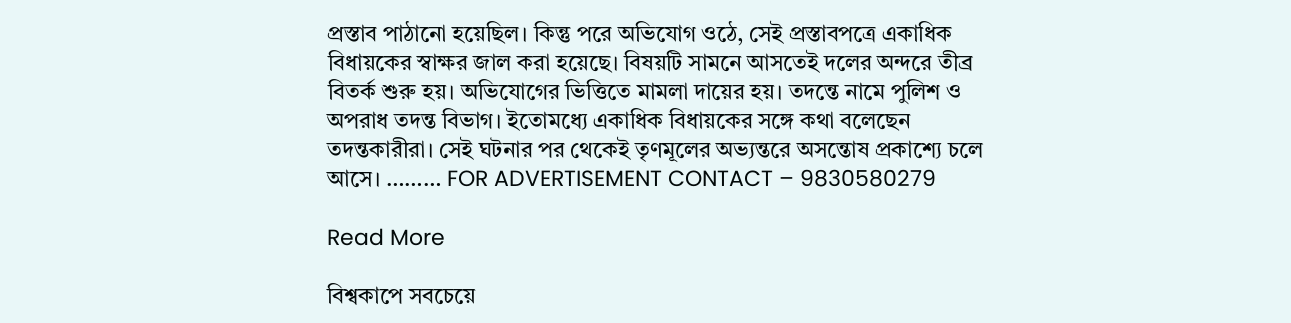প্রস্তাব পাঠানো হয়েছিল। কিন্তু পরে অভিযোগ ওঠে, সেই প্রস্তাবপত্রে একাধিক বিধায়কের স্বাক্ষর জাল করা হয়েছে। বিষয়টি সামনে আসতেই দলের অন্দরে তীব্র বিতর্ক শুরু হয়। অভিযোগের ভিত্তিতে মামলা দায়ের হয়। তদন্তে নামে পুলিশ ও অপরাধ তদন্ত বিভাগ। ইতোমধ্যে একাধিক বিধায়কের সঙ্গে কথা বলেছেন তদন্তকারীরা। সেই ঘটনার পর থেকেই তৃণমূলের অভ্যন্তরে অসন্তোষ প্রকাশ্যে চলে আসে। ……… FOR ADVERTISEMENT CONTACT – 9830580279

Read More

বিশ্বকাপে সবচেয়ে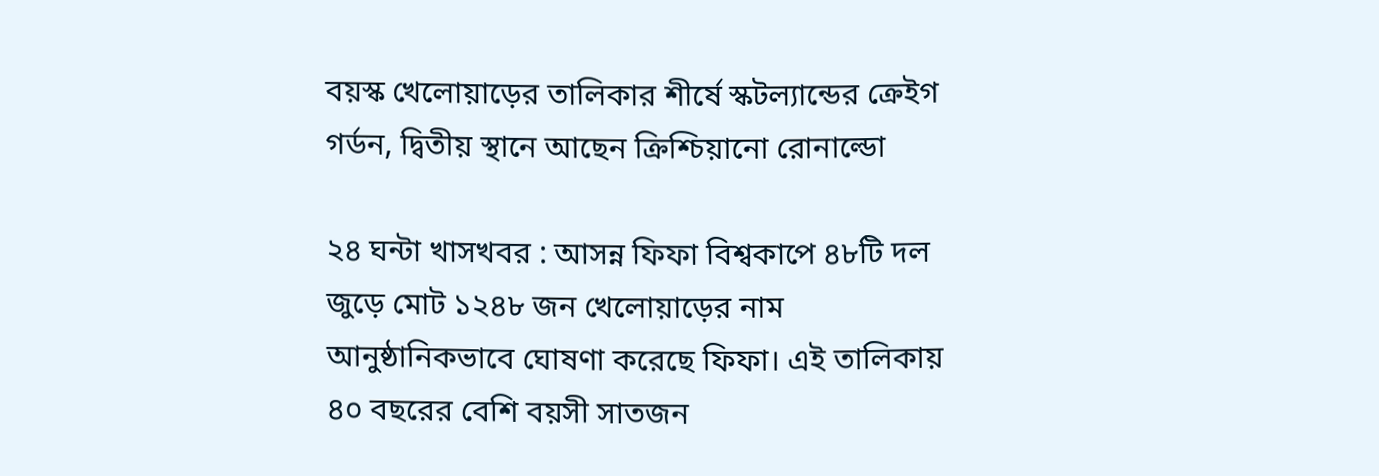বয়স্ক খেলোয়াড়ের তালিকার শীর্ষে স্কটল্যান্ডের ক্রেইগ গর্ডন, দ্বিতীয় স্থানে আছেন ক্রিশ্চিয়ানো রোনাল্ডো

২৪ ঘন্টা খাসখবর : আসন্ন ফিফা বিশ্বকাপে ৪৮টি দল জুড়ে মোট ১২৪৮ জন খেলোয়াড়ের নাম আনুষ্ঠানিকভাবে ঘোষণা করেছে ফিফা। এই তালিকায় ৪০ বছরের বেশি বয়সী সাতজন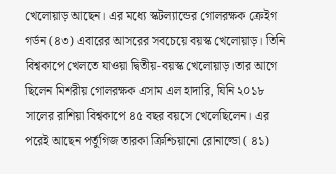খেলোয়াড় আছেন। এর মধ্যে স্কটল্যান্ডের গোলরক্ষক ক্রেইগ গর্ডন (৪৩) এবারের আসরের সবচেয়ে বয়স্ক খেলোয়াড়। তিনি বিশ্বকাপে খেলতে যাওয়া দ্বিতীয়-বয়স্ক খেলোয়াড়।তার আগে ছিলেন মিশরীয় গোলরক্ষক এসাম এল হাদারি, যিনি ২০১৮ সালের রাশিয়া বিশ্বকাপে ৪৫ বছর বয়সে খেলেছিলেন। এর পরেই আছেন পর্তুগিজ তারকা ক্রিশ্চিয়ানো রোনাল্ডো ( ৪১)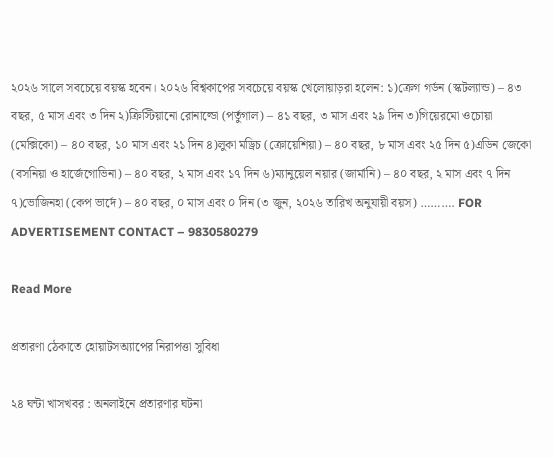২০২৬ সালে সবচেয়ে বয়স্ক হবেন। ২০২৬ বিশ্বকাপের সবচেয়ে বয়স্ক খেলোয়াড়রা হলেন: ১)ক্রেগ গর্ডন (স্কটল্যান্ড) – ৪৩ বছর, ৫ মাস এবং ৩ দিন ২)ক্রিস্টিয়ানো রোনাল্ডো (পর্তুগাল) – ৪১ বছর, ৩ মাস এবং ২৯ দিন ৩)গিয়েরমো ওচোয়া (মেক্সিকো) – ৪০ বছর, ১০ মাস এবং ২১ দিন ৪)লুকা মড্রিচ (ক্রোয়েশিয়া) – ৪০ বছর, ৮ মাস এবং ২৫ দিন ৫)এডিন জেকো (বসনিয়া ও হার্জেগোভিনা) – ৪০ বছর, ২ মাস এবং ১৭ দিন ৬)ম্যানুয়েল নয়ার (জার্মানি) – ৪০ বছর, ২ মাস এবং ৭ দিন ৭)ভোজিনহা (কেপ ভার্দে) – ৪০ বছর, ০ মাস এবং ০ দিন (৩ জুন, ২০২৬ তারিখ অনুযায়ী বয়স) ………. FOR ADVERTISEMENT CONTACT – 9830580279

Read More

প্রতারণা ঠেকাতে হোয়াটসঅ্যাপের নিরাপত্তা সুবিধা

২৪ ঘন্টা খাসখবর : অনলাইনে প্রতারণার ঘটনা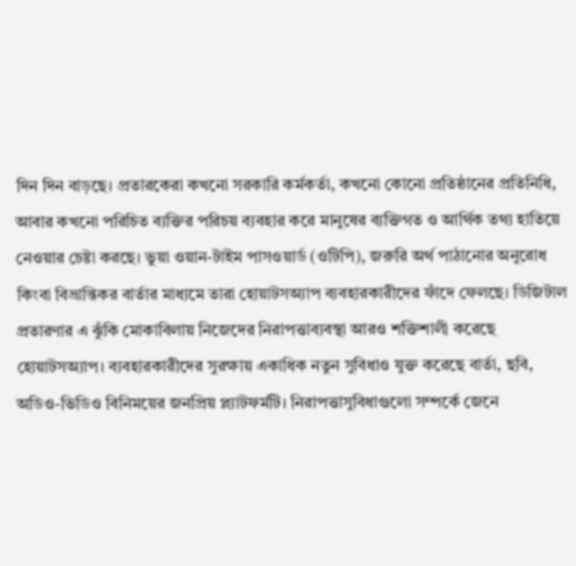দিন দিন বাড়ছে। প্রতারকেরা কখনো সরকারি কর্মকর্তা, কখনো কোনো প্রতিষ্ঠানের প্রতিনিধি, আবার কখনো পরিচিত ব্যক্তির পরিচয় ব্যবহার করে মানুষের ব্যক্তিগত ও আর্থিক তথ্য হাতিয়ে নেওয়ার চেষ্টা করছে। ভুয়া ওয়ান-টাইম পাসওয়ার্ড (ওটিপি), জরুরি অর্থ পাঠানোর অনুরোধ কিংবা বিভ্রান্তিকর বার্তার মাধ্যমে তারা হোয়াটসঅ্যাপ ব্যবহারকারীদের ফাঁদে ফেলছে। ডিজিটাল প্রতারণার এ ঝুঁকি মোকাবিলায় নিজেদের নিরাপত্তাব্যবস্থা আরও শক্তিশালী করেছে হোয়াটসঅ্যাপ। ব্যবহারকারীদের সুরক্ষায় একাধিক নতুন সুবিধাও যুক্ত করেছে বার্তা, ছবি, অডিও-ভিডিও বিনিময়ের জনপ্রিয় প্ল্যাটফর্মটি। নিরাপত্তাসুবিধাগুলো সম্পর্কে জেনে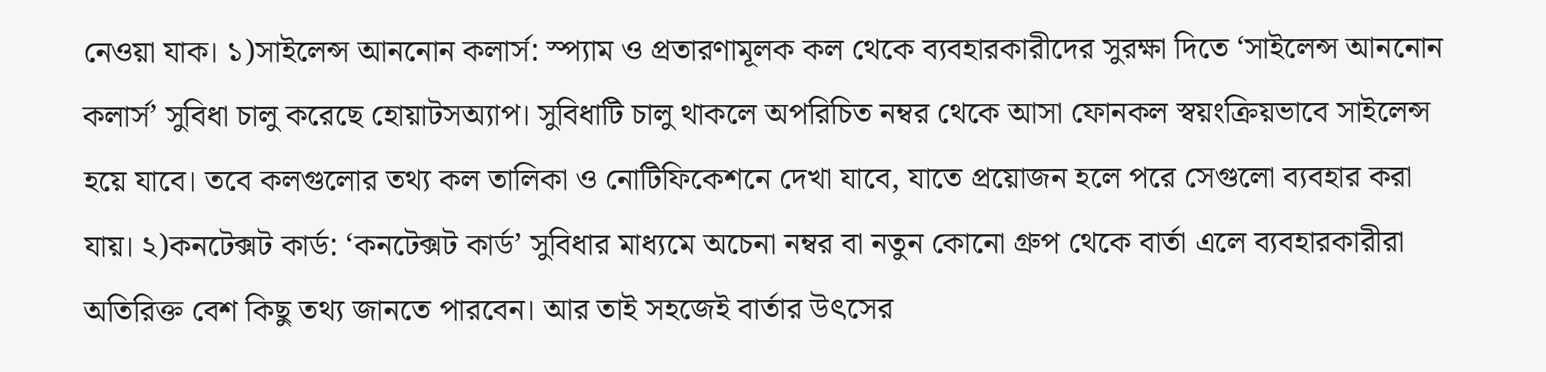নেওয়া যাক। ১)সাইলেন্স আননোন কলার্স: স্প্যাম ও প্রতারণামূলক কল থেকে ব্যবহারকারীদের সুরক্ষা দিতে ‘সাইলেন্স আননোন কলার্স’ সুবিধা চালু করেছে হোয়াটসঅ্যাপ। সুবিধাটি চালু থাকলে অপরিচিত নম্বর থেকে আসা ফোনকল স্বয়ংক্রিয়ভাবে সাইলেন্স হয়ে যাবে। তবে কলগুলোর তথ্য কল তালিকা ও নোটিফিকেশনে দেখা যাবে, যাতে প্রয়োজন হলে পরে সেগুলো ব্যবহার করা যায়। ২)কনটেক্সট কার্ড: ‘কনটেক্সট কার্ড’ সুবিধার মাধ্যমে অচেনা নম্বর বা নতুন কোনো গ্রুপ থেকে বার্তা এলে ব্যবহারকারীরা অতিরিক্ত বেশ কিছু তথ্য জানতে পারবেন। আর তাই সহজেই বার্তার উৎসের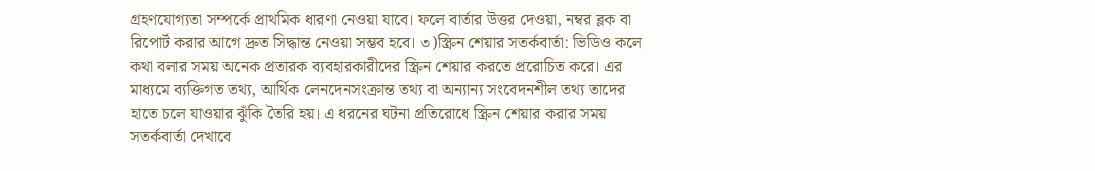গ্রহণযোগ্যতা সম্পর্কে প্রাথমিক ধারণা নেওয়া যাবে। ফলে বার্তার উত্তর দেওয়া, নম্বর ব্লক বা রিপোর্ট করার আগে দ্রুত সিদ্ধান্ত নেওয়া সম্ভব হবে। ৩)স্ক্রিন শেয়ার সতর্কবার্তা: ভিডিও কলে কথা বলার সময় অনেক প্রতারক ব্যবহারকারীদের স্ক্রিন শেয়ার করতে প্ররোচিত করে। এর মাধ্যমে ব্যক্তিগত তথ্য, আর্থিক লেনদেনসংক্রান্ত তথ্য বা অন্যান্য সংবেদনশীল তথ্য তাদের হাতে চলে যাওয়ার ঝুঁকি তৈরি হয়। এ ধরনের ঘটনা প্রতিরোধে স্ক্রিন শেয়ার করার সময় সতর্কবার্তা দেখাবে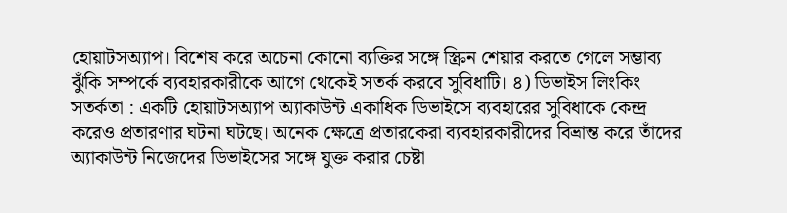হোয়াটসঅ্যাপ। বিশেষ করে অচেনা কোনো ব্যক্তির সঙ্গে স্ক্রিন শেয়ার করতে গেলে সম্ভাব্য ঝুঁকি সম্পর্কে ব্যবহারকারীকে আগে থেকেই সতর্ক করবে সুবিধাটি। ৪) ডিভাইস লিংকিং সতর্কতা : একটি হোয়াটসঅ্যাপ অ্যাকাউন্ট একাধিক ডিভাইসে ব্যবহারের সুবিধাকে কেন্দ্র করেও প্রতারণার ঘটনা ঘটছে। অনেক ক্ষেত্রে প্রতারকেরা ব্যবহারকারীদের বিভ্রান্ত করে তাঁদের অ্যাকাউন্ট নিজেদের ডিভাইসের সঙ্গে যুক্ত করার চেষ্টা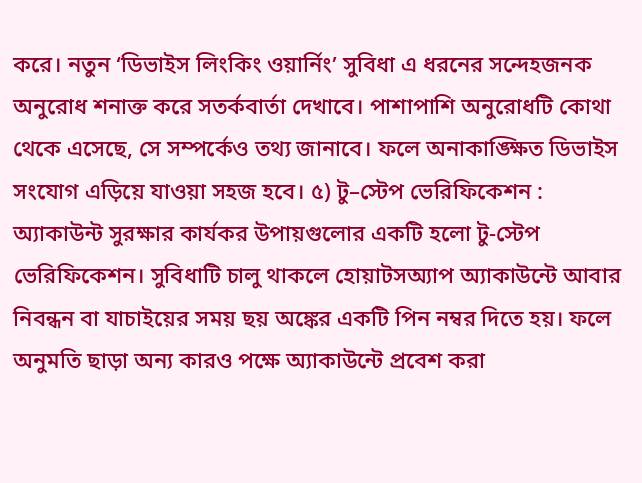করে। নতুন ‘ডিভাইস লিংকিং ওয়ার্নিং’ সুবিধা এ ধরনের সন্দেহজনক অনুরোধ শনাক্ত করে সতর্কবার্তা দেখাবে। পাশাপাশি অনুরোধটি কোথা থেকে এসেছে, সে সম্পর্কেও তথ্য জানাবে। ফলে অনাকাঙ্ক্ষিত ডিভাইস সংযোগ এড়িয়ে যাওয়া সহজ হবে। ৫) টু–স্টেপ ভেরিফিকেশন : অ্যাকাউন্ট সুরক্ষার কার্যকর উপায়গুলোর একটি হলো টু-স্টেপ ভেরিফিকেশন। সুবিধাটি চালু থাকলে হোয়াটসঅ্যাপ অ্যাকাউন্টে আবার নিবন্ধন বা যাচাইয়ের সময় ছয় অঙ্কের একটি পিন নম্বর দিতে হয়। ফলে অনুমতি ছাড়া অন্য কারও পক্ষে অ্যাকাউন্টে প্রবেশ করা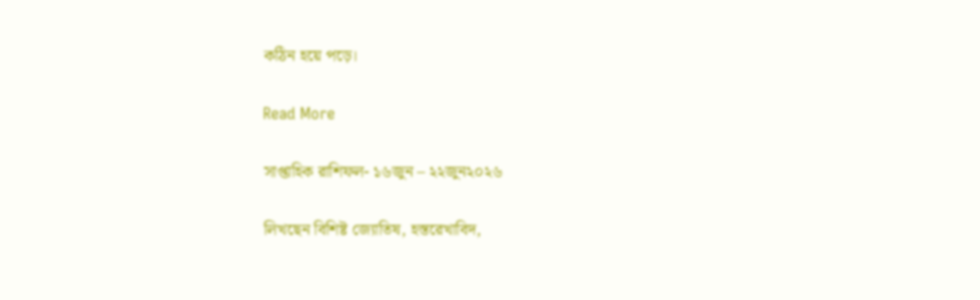কঠিন হয়ে পড়ে।

Read More

সাপ্তাহিক রাশিফল- ১৬জুন – ২২জুন২০২৬

লিখছেন বিশিষ্ট জ্যোতিষ, হস্তরেখাবিদ,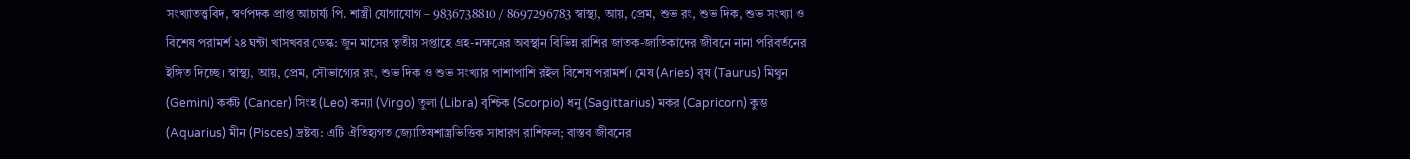সংখ্যাতত্ত্ববিদ, স্বর্ণপদক প্রাপ্ত আচার্য্য পি. শাস্ত্রী যোগাযোগ – 9836738810 / 8697296783 স্বাস্থ্য, আয়, প্রেম, শুভ রং, শুভ দিক, শুভ সংখ্যা ও বিশেষ পরামর্শ ২৪ ঘন্টা খাসখবর ডেস্ক: জুন মাসের তৃতীয় সপ্তাহে গ্রহ-নক্ষত্রের অবস্থান বিভিন্ন রাশির জাতক-জাতিকাদের জীবনে নানা পরিবর্তনের ইঙ্গিত দিচ্ছে। স্বাস্থ্য, আয়, প্রেম, সৌভাগ্যের রং, শুভ দিক ও শুভ সংখ্যার পাশাপাশি রইল বিশেষ পরামর্শ। মেষ (Aries) বৃষ (Taurus) মিথুন (Gemini) কর্কট (Cancer) সিংহ (Leo) কন্যা (Virgo) তুলা (Libra) বৃশ্চিক (Scorpio) ধনু (Sagittarius) মকর (Capricorn) কুম্ভ (Aquarius) মীন (Pisces) দ্রষ্টব্য: এটি ঐতিহ্যগত জ্যোতিষশাস্ত্রভিত্তিক সাধারণ রাশিফল; বাস্তব জীবনের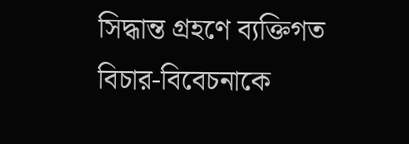সিদ্ধান্ত গ্রহণে ব্যক্তিগত বিচার-বিবেচনাকে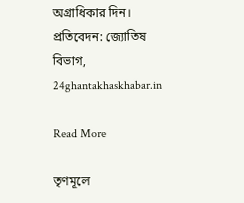অগ্রাধিকার দিন। প্রতিবেদন: জ্যোতিষ বিভাগ, 24ghantakhaskhabar.in

Read More

তৃণমূলে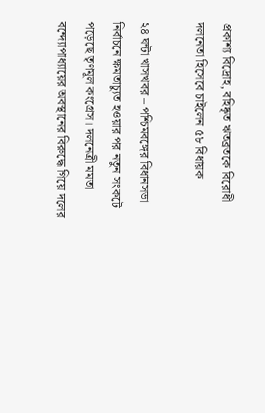প্রকাশ্য বিদ্রোহ, বহিষ্কৃত ঋতব্রতকে বিরোধী দলনেতা হিসেবে চাইলেন ৫৮ বিধায়ক

২৪ ঘন্টা খাসখবর – পশ্চিমবঙ্গের বিধানসভা নির্বাচনে ক্ষমতাচ্যুত হওয়ার পর নতুন সংকটে পড়েছে তৃণমূল কংগ্রেস। দলনেত্রী মমতা বন্দ্যোপাধ্যায়ের অবস্থানের বিরুদ্ধে গিয়ে দলের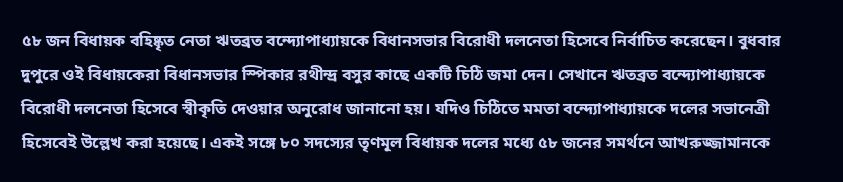৫৮ জন বিধায়ক বহিষ্কৃত নেতা ঋতব্রত বন্দ্যোপাধ্যায়কে বিধানসভার বিরোধী দলনেতা হিসেবে নির্বাচিত করেছেন। বুধবার দুপুরে ওই বিধায়কেরা বিধানসভার স্পিকার রথীন্দ্র বসুর কাছে একটি চিঠি জমা দেন। সেখানে ঋতব্রত বন্দ্যোপাধ্যায়কে বিরোধী দলনেতা হিসেবে স্বীকৃতি দেওয়ার অনুরোধ জানানো হয়। যদিও চিঠিতে মমতা বন্দ্যোপাধ্যায়কে দলের সভানেত্রী হিসেবেই উল্লেখ করা হয়েছে। একই সঙ্গে ৮০ সদস্যের তৃণমূল বিধায়ক দলের মধ্যে ৫৮ জনের সমর্থনে আখরুজ্জামানকে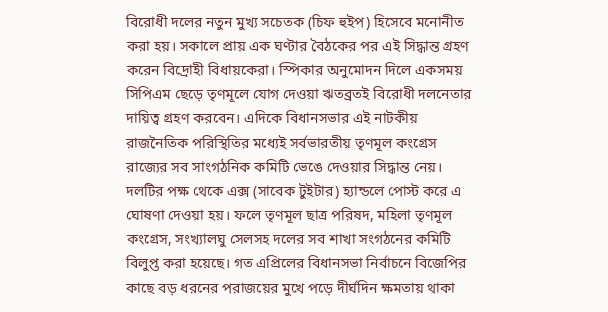বিরোধী দলের নতুন মুখ্য সচেতক (চিফ হুইপ) হিসেবে মনোনীত করা হয়। সকালে প্রায় এক ঘণ্টার বৈঠকের পর এই সিদ্ধান্ত গ্রহণ করেন বিদ্রোহী বিধায়কেরা। স্পিকার অনুমোদন দিলে একসময় সিপিএম ছেড়ে তৃণমূলে যোগ দেওয়া ঋতব্রতই বিরোধী দলনেতার দায়িত্ব গ্রহণ করবেন। এদিকে বিধানসভার এই নাটকীয় রাজনৈতিক পরিস্থিতির মধ্যেই সর্বভারতীয় তৃণমূল কংগ্রেস রাজ্যের সব সাংগঠনিক কমিটি ভেঙে দেওয়ার সিদ্ধান্ত নেয়। দলটির পক্ষ থেকে এক্স (সাবেক টুইটার) হ্যান্ডলে পোস্ট করে এ ঘোষণা দেওয়া হয়। ফলে তৃণমূল ছাত্র পরিষদ, মহিলা তৃণমূল কংগ্রেস, সংখ্যালঘু সেলসহ দলের সব শাখা সংগঠনের কমিটি বিলুপ্ত করা হয়েছে। গত এপ্রিলের বিধানসভা নির্বাচনে বিজেপির কাছে বড় ধরনের পরাজয়ের মুখে পড়ে দীর্ঘদিন ক্ষমতায় থাকা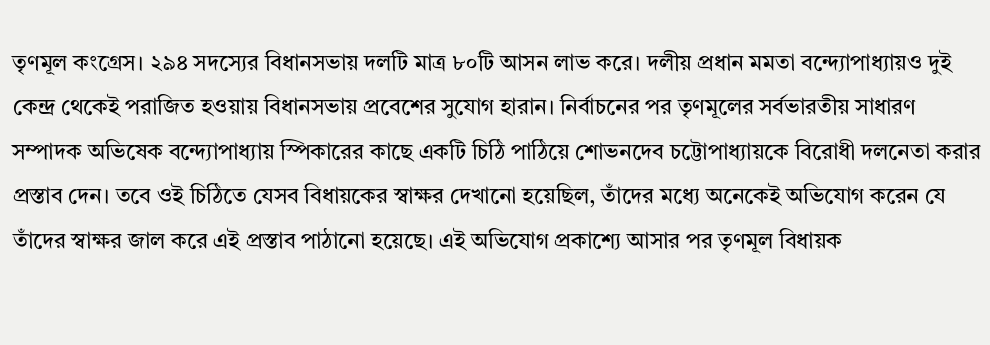তৃণমূল কংগ্রেস। ২৯৪ সদস্যের বিধানসভায় দলটি মাত্র ৮০টি আসন লাভ করে। দলীয় প্রধান মমতা বন্দ্যোপাধ্যায়ও দুই কেন্দ্র থেকেই পরাজিত হওয়ায় বিধানসভায় প্রবেশের সুযোগ হারান। নির্বাচনের পর তৃণমূলের সর্বভারতীয় সাধারণ সম্পাদক অভিষেক বন্দ্যোপাধ্যায় স্পিকারের কাছে একটি চিঠি পাঠিয়ে শোভনদেব চট্টোপাধ্যায়কে বিরোধী দলনেতা করার প্রস্তাব দেন। তবে ওই চিঠিতে যেসব বিধায়কের স্বাক্ষর দেখানো হয়েছিল, তাঁদের মধ্যে অনেকেই অভিযোগ করেন যে তাঁদের স্বাক্ষর জাল করে এই প্রস্তাব পাঠানো হয়েছে। এই অভিযোগ প্রকাশ্যে আসার পর তৃণমূল বিধায়ক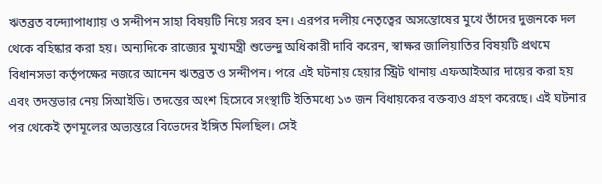ঋতব্রত বন্দ্যোপাধ্যায় ও সন্দীপন সাহা বিষয়টি নিয়ে সরব হন। এরপর দলীয় নেতৃত্বের অসন্তোষের মুখে তাঁদের দুজনকে দল থেকে বহিষ্কার করা হয়। অন্যদিকে রাজ্যের মুখ্যমন্ত্রী শুভেন্দু অধিকারী দাবি করেন, স্বাক্ষর জালিয়াতির বিষয়টি প্রথমে বিধানসভা কর্তৃপক্ষের নজরে আনেন ঋতব্রত ও সন্দীপন। পরে এই ঘটনায় হেয়ার স্ট্রিট থানায় এফআইআর দায়ের করা হয় এবং তদন্তভার নেয় সিআইডি। তদন্তের অংশ হিসেবে সংস্থাটি ইতিমধ্যে ১৩ জন বিধায়কের বক্তব্যও গ্রহণ করেছে। এই ঘটনার পর থেকেই তৃণমূলের অভ্যন্তরে বিভেদের ইঙ্গিত মিলছিল। সেই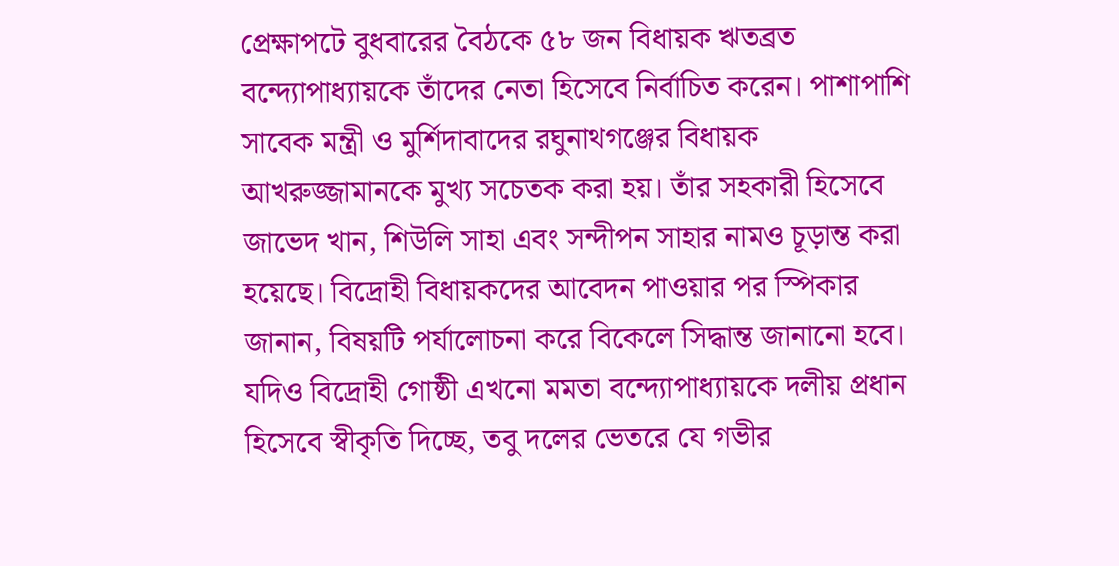প্রেক্ষাপটে বুধবারের বৈঠকে ৫৮ জন বিধায়ক ঋতব্রত বন্দ্যোপাধ্যায়কে তাঁদের নেতা হিসেবে নির্বাচিত করেন। পাশাপাশি সাবেক মন্ত্রী ও মুর্শিদাবাদের রঘুনাথগঞ্জের বিধায়ক আখরুজ্জামানকে মুখ্য সচেতক করা হয়। তাঁর সহকারী হিসেবে জাভেদ খান, শিউলি সাহা এবং সন্দীপন সাহার নামও চূড়ান্ত করা হয়েছে। বিদ্রোহী বিধায়কদের আবেদন পাওয়ার পর স্পিকার জানান, বিষয়টি পর্যালোচনা করে বিকেলে সিদ্ধান্ত জানানো হবে। যদিও বিদ্রোহী গোষ্ঠী এখনো মমতা বন্দ্যোপাধ্যায়কে দলীয় প্রধান হিসেবে স্বীকৃতি দিচ্ছে, তবু দলের ভেতরে যে গভীর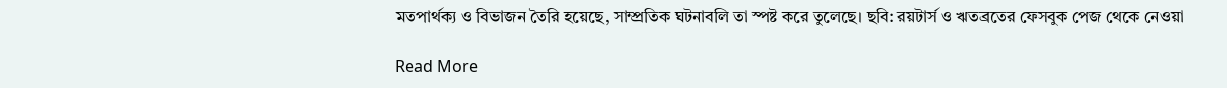মতপার্থক্য ও বিভাজন তৈরি হয়েছে, সাম্প্রতিক ঘটনাবলি তা স্পষ্ট করে তুলেছে। ছবি: রয়টার্স ও ঋতব্রতের ফেসবুক পেজ থেকে নেওয়া

Read More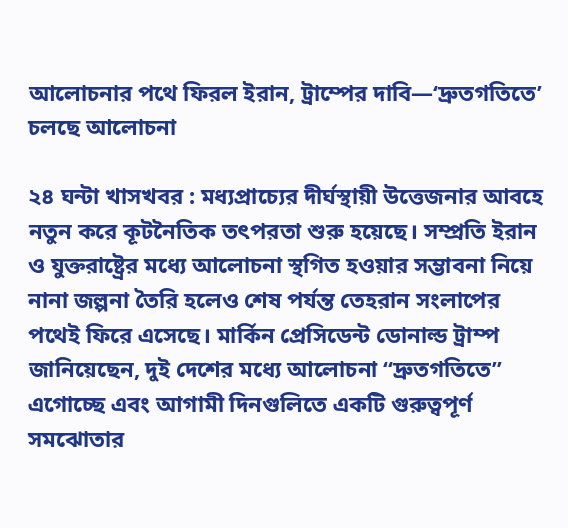আলোচনার পথে ফিরল ইরান, ট্রাম্পের দাবি—‘দ্রুতগতিতে’ চলছে আলোচনা

২৪ ঘন্টা খাসখবর : মধ্যপ্রাচ্যের দীর্ঘস্থায়ী উত্তেজনার আবহে নতুন করে কূটনৈতিক তৎপরতা শুরু হয়েছে। সম্প্রতি ইরান ও যুক্তরাষ্ট্রের মধ্যে আলোচনা স্থগিত হওয়ার সম্ভাবনা নিয়ে নানা জল্পনা তৈরি হলেও শেষ পর্যন্ত তেহরান সংলাপের পথেই ফিরে এসেছে। মার্কিন প্রেসিডেন্ট ডোনাল্ড ট্রাম্প জানিয়েছেন, দুই দেশের মধ্যে আলোচনা “দ্রুতগতিতে” এগোচ্ছে এবং আগামী দিনগুলিতে একটি গুরুত্বপূর্ণ সমঝোতার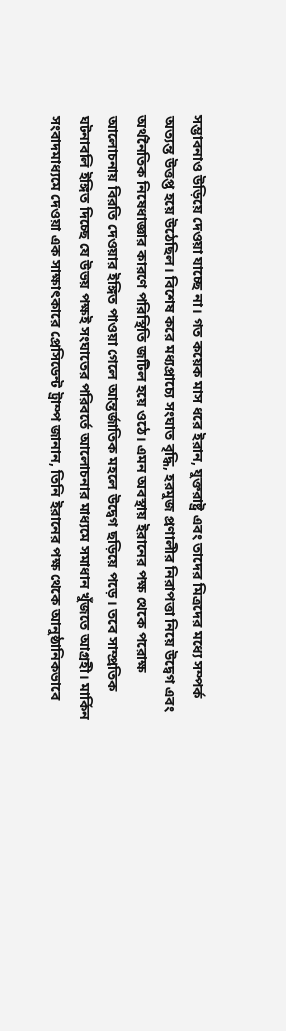সম্ভাবনাও উড়িয়ে দেওয়া যাচ্ছে না। গত কয়েক মাস ধরে ইরান, যুক্তরাষ্ট্র এবং তাদের মিত্রদের মধ্যে সম্পর্ক অত্যন্ত উত্তপ্ত হয়ে উঠেছিল। বিশেষ করে মধ্যপ্রাচ্যে সংঘাত বৃদ্ধি, হরমুজ প্রণালীর নিরাপত্তা নিয়ে উদ্বেগ এবং অর্থনৈতিক নিষেধাজ্ঞার কারণে পরিস্থিতি জটিল হয়ে ওঠে। এমন অবস্থায় ইরানের পক্ষ থেকে পরোক্ষ আলোচনায় বিরতি দেওয়ার ইঙ্গিত পাওয়া গেলে আন্তর্জাতিক মহলে উদ্বেগ ছড়িয়ে পড়ে। তবে সাম্প্রতিক ঘটনাবলি ইঙ্গিত দিচ্ছে যে উভয় পক্ষই সংঘাতের পরিবর্তে আলোচনার মাধ্যমে সমাধান খুঁজতে আগ্রহী। মার্কিন সংবাদমাধ্যমে দেওয়া এক সাক্ষাৎকারে প্রেসিডেন্ট ট্রাম্প জানান, তিনি ইরানের পক্ষ থেকে আনুষ্ঠানিকভাবে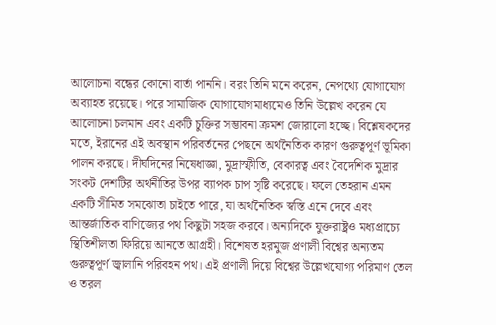আলোচনা বন্ধের কোনো বার্তা পাননি। বরং তিনি মনে করেন, নেপথ্যে যোগাযোগ অব্যাহত রয়েছে। পরে সামাজিক যোগাযোগমাধ্যমেও তিনি উল্লেখ করেন যে আলোচনা চলমান এবং একটি চুক্তির সম্ভাবনা ক্রমশ জোরালো হচ্ছে। বিশ্লেষকদের মতে, ইরানের এই অবস্থান পরিবর্তনের পেছনে অর্থনৈতিক কারণ গুরুত্বপূর্ণ ভূমিকা পালন করছে। দীর্ঘদিনের নিষেধাজ্ঞা, মুদ্রাস্ফীতি, বেকারত্ব এবং বৈদেশিক মুদ্রার সংকট দেশটির অর্থনীতির উপর ব্যাপক চাপ সৃষ্টি করেছে। ফলে তেহরান এমন একটি সীমিত সমঝোতা চাইতে পারে, যা অর্থনৈতিক স্বস্তি এনে দেবে এবং আন্তর্জাতিক বাণিজ্যের পথ কিছুটা সহজ করবে। অন্যদিকে যুক্তরাষ্ট্রও মধ্যপ্রাচ্যে স্থিতিশীলতা ফিরিয়ে আনতে আগ্রহী। বিশেষত হরমুজ প্রণালী বিশ্বের অন্যতম গুরুত্বপূর্ণ জ্বালানি পরিবহন পথ। এই প্রণালী দিয়ে বিশ্বের উল্লেখযোগ্য পরিমাণ তেল ও তরল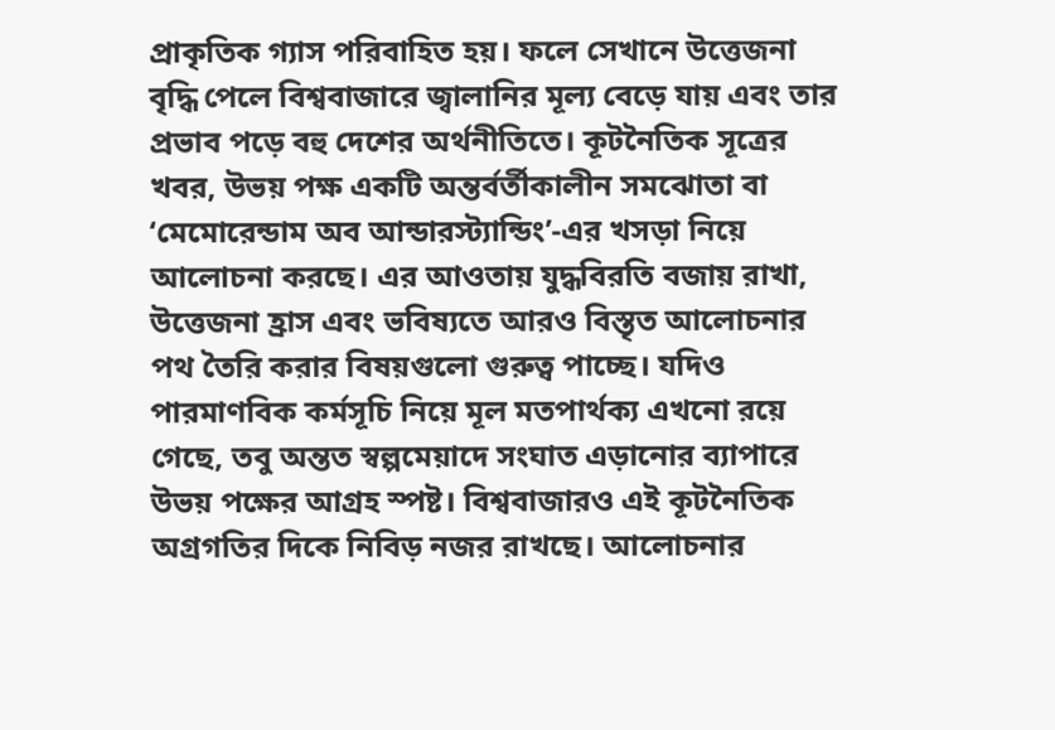প্রাকৃতিক গ্যাস পরিবাহিত হয়। ফলে সেখানে উত্তেজনা বৃদ্ধি পেলে বিশ্ববাজারে জ্বালানির মূল্য বেড়ে যায় এবং তার প্রভাব পড়ে বহু দেশের অর্থনীতিতে। কূটনৈতিক সূত্রের খবর, উভয় পক্ষ একটি অন্তর্বর্তীকালীন সমঝোতা বা ‘মেমোরেন্ডাম অব আন্ডারস্ট্যান্ডিং’-এর খসড়া নিয়ে আলোচনা করছে। এর আওতায় যুদ্ধবিরতি বজায় রাখা, উত্তেজনা হ্রাস এবং ভবিষ্যতে আরও বিস্তৃত আলোচনার পথ তৈরি করার বিষয়গুলো গুরুত্ব পাচ্ছে। যদিও পারমাণবিক কর্মসূচি নিয়ে মূল মতপার্থক্য এখনো রয়ে গেছে, তবু অন্তত স্বল্পমেয়াদে সংঘাত এড়ানোর ব্যাপারে উভয় পক্ষের আগ্রহ স্পষ্ট। বিশ্ববাজারও এই কূটনৈতিক অগ্রগতির দিকে নিবিড় নজর রাখছে। আলোচনার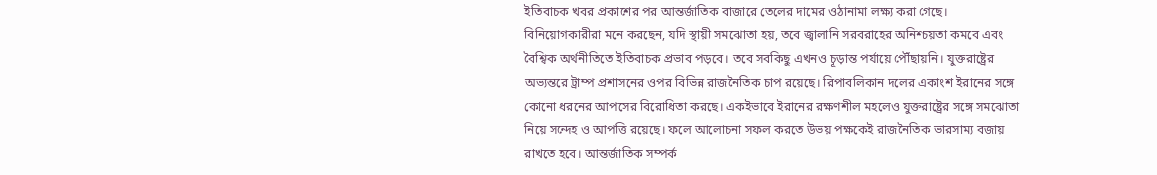ইতিবাচক খবর প্রকাশের পর আন্তর্জাতিক বাজারে তেলের দামের ওঠানামা লক্ষ্য করা গেছে। বিনিয়োগকারীরা মনে করছেন, যদি স্থায়ী সমঝোতা হয়, তবে জ্বালানি সরবরাহের অনিশ্চয়তা কমবে এবং বৈশ্বিক অর্থনীতিতে ইতিবাচক প্রভাব পড়বে। তবে সবকিছু এখনও চূড়ান্ত পর্যায়ে পৌঁছায়নি। যুক্তরাষ্ট্রের অভ্যন্তরে ট্রাম্প প্রশাসনের ওপর বিভিন্ন রাজনৈতিক চাপ রয়েছে। রিপাবলিকান দলের একাংশ ইরানের সঙ্গে কোনো ধরনের আপসের বিরোধিতা করছে। একইভাবে ইরানের রক্ষণশীল মহলেও যুক্তরাষ্ট্রের সঙ্গে সমঝোতা নিয়ে সন্দেহ ও আপত্তি রয়েছে। ফলে আলোচনা সফল করতে উভয় পক্ষকেই রাজনৈতিক ভারসাম্য বজায় রাখতে হবে। আন্তর্জাতিক সম্পর্ক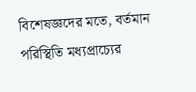বিশেষজ্ঞদের মতে, বর্তমান পরিস্থিতি মধ্যপ্রাচ্যের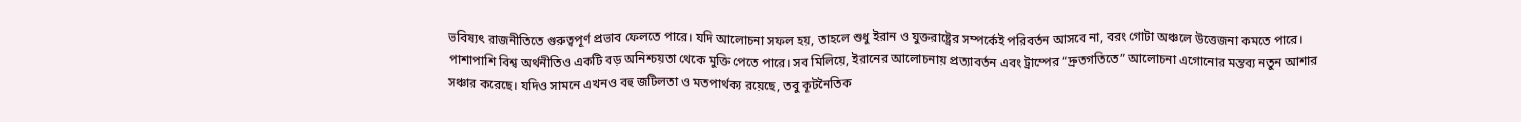ভবিষ্যৎ রাজনীতিতে গুরুত্বপূর্ণ প্রভাব ফেলতে পারে। যদি আলোচনা সফল হয়, তাহলে শুধু ইরান ও যুক্তরাষ্ট্রের সম্পর্কেই পরিবর্তন আসবে না, বরং গোটা অঞ্চলে উত্তেজনা কমতে পারে। পাশাপাশি বিশ্ব অর্থনীতিও একটি বড় অনিশ্চয়তা থেকে মুক্তি পেতে পারে। সব মিলিয়ে, ইরানের আলোচনায় প্রত্যাবর্তন এবং ট্রাম্পের “দ্রুতগতিতে” আলোচনা এগোনোর মন্তব্য নতুন আশার সঞ্চার করেছে। যদিও সামনে এখনও বহু জটিলতা ও মতপার্থক্য রয়েছে, তবু কূটনৈতিক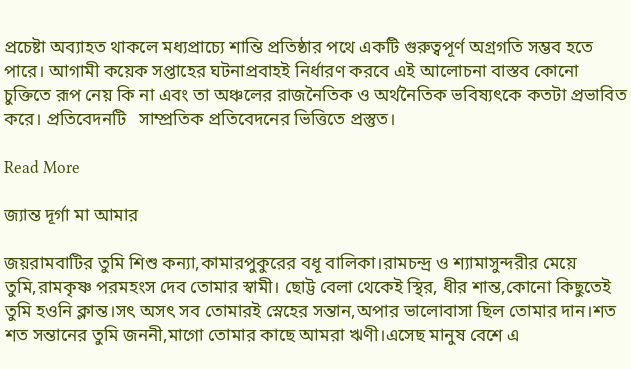প্রচেষ্টা অব্যাহত থাকলে মধ্যপ্রাচ্যে শান্তি প্রতিষ্ঠার পথে একটি গুরুত্বপূর্ণ অগ্রগতি সম্ভব হতে পারে। আগামী কয়েক সপ্তাহের ঘটনাপ্রবাহই নির্ধারণ করবে এই আলোচনা বাস্তব কোনো চুক্তিতে রূপ নেয় কি না এবং তা অঞ্চলের রাজনৈতিক ও অর্থনৈতিক ভবিষ্যৎকে কতটা প্রভাবিত করে। প্রতিবেদনটি   সাম্প্রতিক প্রতিবেদনের ভিত্তিতে প্রস্তুত।

Read More

জ্যান্ত দূর্গা মা আমার

জয়রামবাটির তুমি শিশু কন্যা,কামারপুকুরের বধূ বালিকা।রামচন্দ্র ও শ্যামাসুন্দরীর মেয়ে তুমি,রামকৃষ্ণ পরমহংস দেব তোমার স্বামী। ছোট্ট বেলা থেকেই স্থির, ধীর শান্ত,কোনো কিছুতেই তুমি হওনি ক্লান্ত।সৎ অসৎ সব তোমারই স্নেহের সন্তান,অপার ভালোবাসা ছিল তোমার দান।শত শত সন্তানের তুমি জননী,মাগো তোমার কাছে আমরা ঋণী।এসেছ মানুষ বেশে এ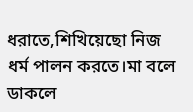ধরাতে,শিখিয়েছো নিজ ধর্ম পালন করতে।মা বলে ডাকলে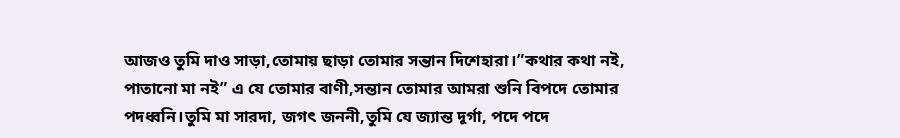আজও তুমি দাও সাড়া,তোমায় ছাড়া তোমার সন্তান দিশেহারা।”কথার কথা নই, পাতানো মা নই” এ যে তোমার বাণী,সন্তান তোমার আমরা শুনি বিপদে তোমার পদধ্বনি।তুমি মা সারদা, জগৎ জননী,তুমি যে জ্যান্ত দূর্গা, পদে পদে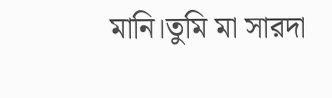মানি।তুমি মা সারদা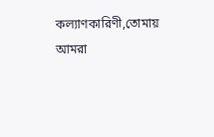কল্যাণকারিণী,তোমায় আমরা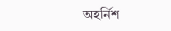অহর্নিশ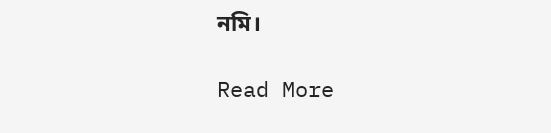নমি।

Read More